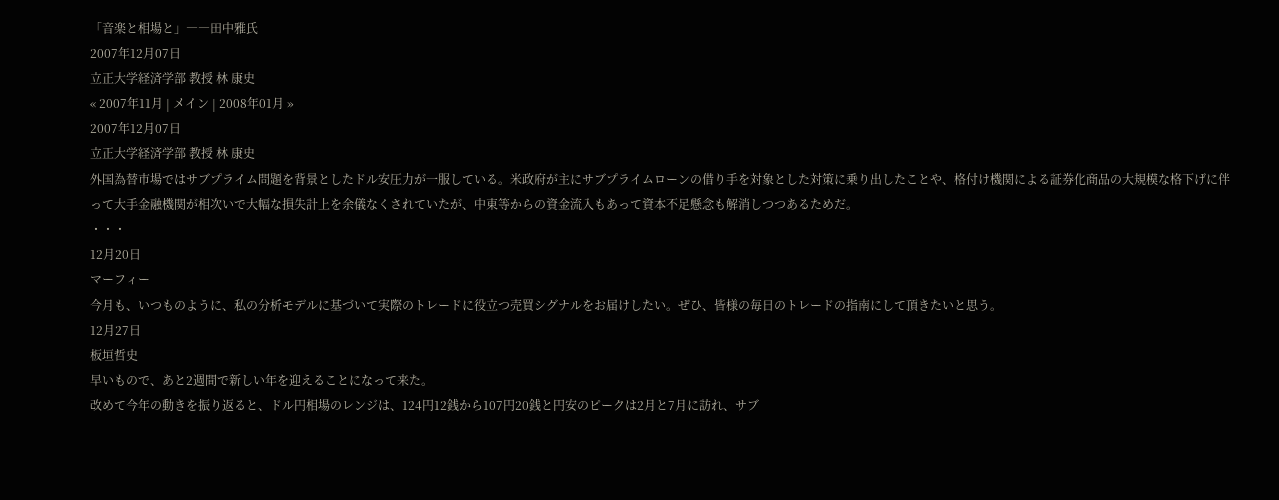「音楽と相場と」――田中雅氏
2007年12月07日
立正大学経済学部 教授 林 康史
« 2007年11月 | メイン | 2008年01月 »
2007年12月07日
立正大学経済学部 教授 林 康史
外国為替市場ではサブプライム問題を背景としたドル安圧力が一服している。米政府が主にサブプライムローンの借り手を対象とした対策に乗り出したことや、格付け機関による証券化商品の大規模な格下げに伴って大手金融機関が相次いで大幅な損失計上を余儀なくされていたが、中東等からの資金流入もあって資本不足懸念も解消しつつあるためだ。
・・・
12月20日
マーフィー
今月も、いつものように、私の分析モデルに基づいて実際のトレードに役立つ売買シグナルをお届けしたい。ぜひ、皆様の毎日のトレードの指南にして頂きたいと思う。
12月27日
板垣哲史
早いもので、あと2週間で新しい年を迎えることになって来た。
改めて今年の動きを振り返ると、ドル円相場のレンジは、124円12銭から107円20銭と円安のピークは2月と7月に訪れ、サブ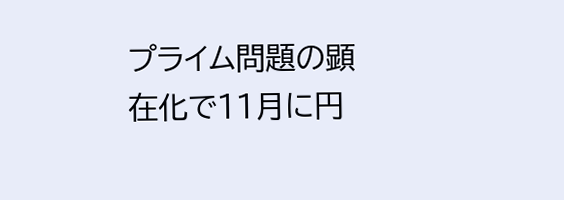プライム問題の顕在化で11月に円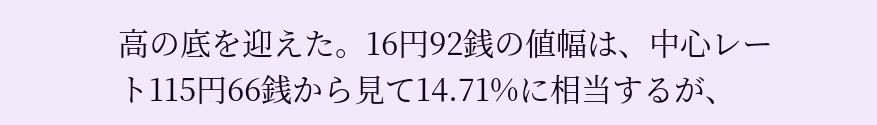高の底を迎えた。16円92銭の値幅は、中心レート115円66銭から見て14.71%に相当するが、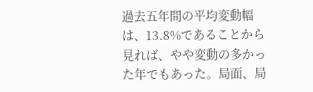過去五年間の平均変動幅は、13.8%であることから見れば、やや変動の多かった年でもあった。局面、局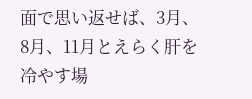面で思い返せば、3月、8月、11月とえらく肝を冷やす場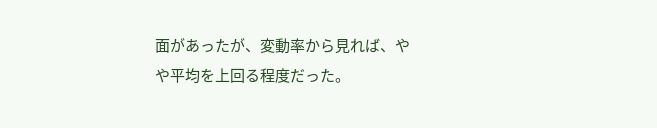面があったが、変動率から見れば、やや平均を上回る程度だった。